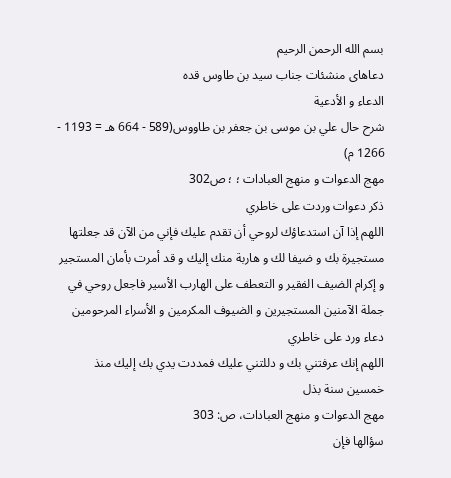بسم الله الرحمن الرحیم
دعاهای منشئات جناب سید بن طاوس قده
الدعاء و الأدعية
شرح حال علي بن موسى بن جعفر بن طاووس(589 - 664 هـ = 1193 - 1266 م)
مهج الدعوات و منهج العبادات ؛ ؛ ص302
ذكر دعوات وردت على خاطري
اللهم إذا آن استدعاؤك لروحي أن تقدم عليك فإني من الآن قد جعلتها مستجيرة بك و ضيفا لك و هاربة منك إليك و قد أمرت بأمان المستجير و إكرام الضيف الفقير و التعطف على الهارب الأسير فاجعل روحي في جملة الآمنين المستجيرين و الضيوف المكرمين و الأسراء المرحومين
دعاء ورد على خاطري
اللهم إنك عرفتني بك و دللتني عليك فمددت يدي بك إليك منذ خمسين سنة بذل
مهج الدعوات و منهج العبادات، ص: 303
سؤالها فإن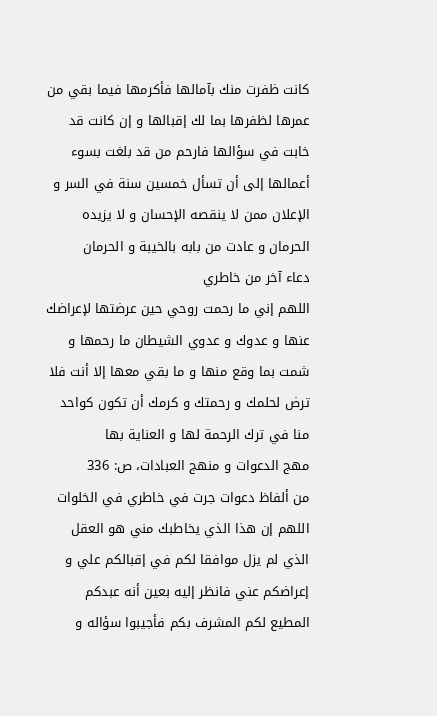كانت ظفرت منك بآمالها فأكرمها فيما بقي من عمرها لظفرها بما لك إقبالها و إن كانت قد خابت في سؤالها فارحم من قد بلغت بسوء أعمالها إلى أن تسأل خمسين سنة في السر و الإعلان ممن لا ينقصه الإحسان و لا يزيده الحرمان و عادت من بابه بالخيبة و الحرمان
دعاء آخر من خاطري
اللهم إني ما رحمت روحي حين عرضتها لإعراضك عنها و عدوك و عدوي الشيطان ما رحمها و شمت بما وقع منها و ما بقي معها إلا أنت فلا ترض لحلمك و رحمتك و كرمك أن تكون كواحد منا في ترك الرحمة لها و العناية بها
مهج الدعوات و منهج العبادات، ص: 336
من ألفاظ دعوات جرت في خاطري في الخلوات
اللهم إن هذا الذي يخاطبك مني هو العقل الذي لم يزل موافقا لكم في إقبالكم علي و إعراضكم عني فانظر إليه بعين أنه عبدكم المطيع لكم المشرف بكم فأجيبوا سؤاله و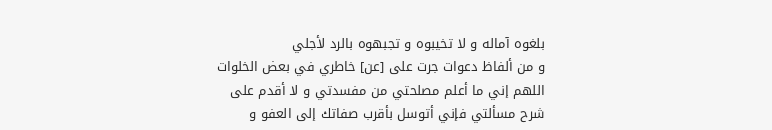بلغوه آماله و لا تخيبوه و تجبهوه بالرد لأجلي
و من ألفاظ دعوات جرت على [عن] خاطري في بعض الخلوات
اللهم إني ما أعلم مصلحتي من مفسدتي و لا أقدم على شرح مسألتي فإني أتوسل بأقرب صفاتك إلى العفو و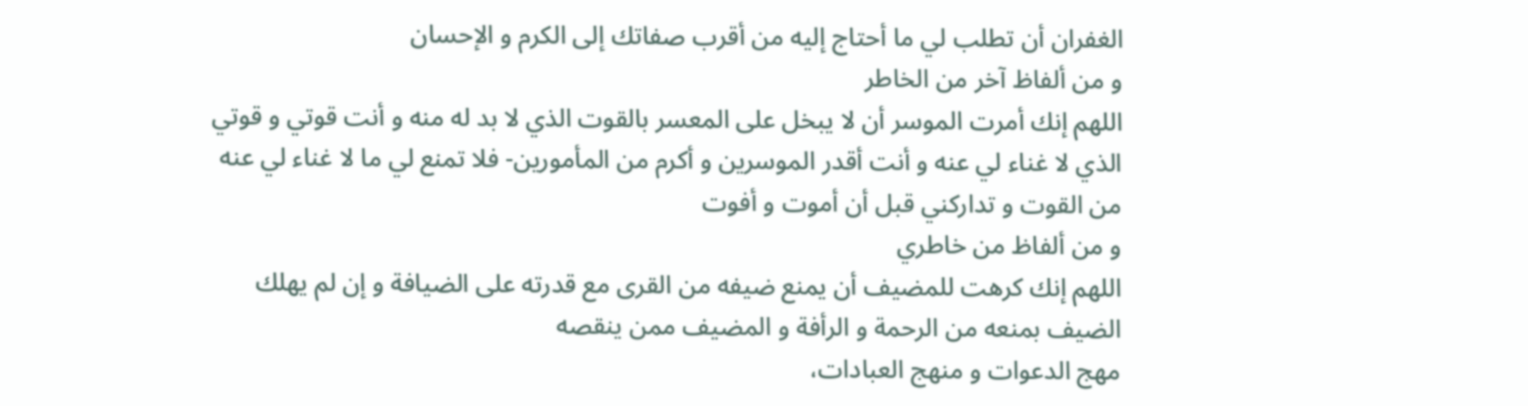الغفران أن تطلب لي ما أحتاج إليه من أقرب صفاتك إلى الكرم و الإحسان
و من ألفاظ آخر من الخاطر
اللهم إنك أمرت الموسر أن لا يبخل على المعسر بالقوت الذي لا بد له منه و أنت قوتي و قوتي الذي لا غناء لي عنه و أنت أقدر الموسرين و أكرم من المأمورين- فلا تمنع لي ما لا غناء لي عنه من القوت و تداركني قبل أن أموت و أفوت
و من ألفاظ من خاطري
اللهم إنك كرهت للمضيف أن يمنع ضيفه من القرى مع قدرته على الضيافة و إن لم يهلك الضيف بمنعه من الرحمة و الرأفة و المضيف ممن ينقصه
مهج الدعوات و منهج العبادات،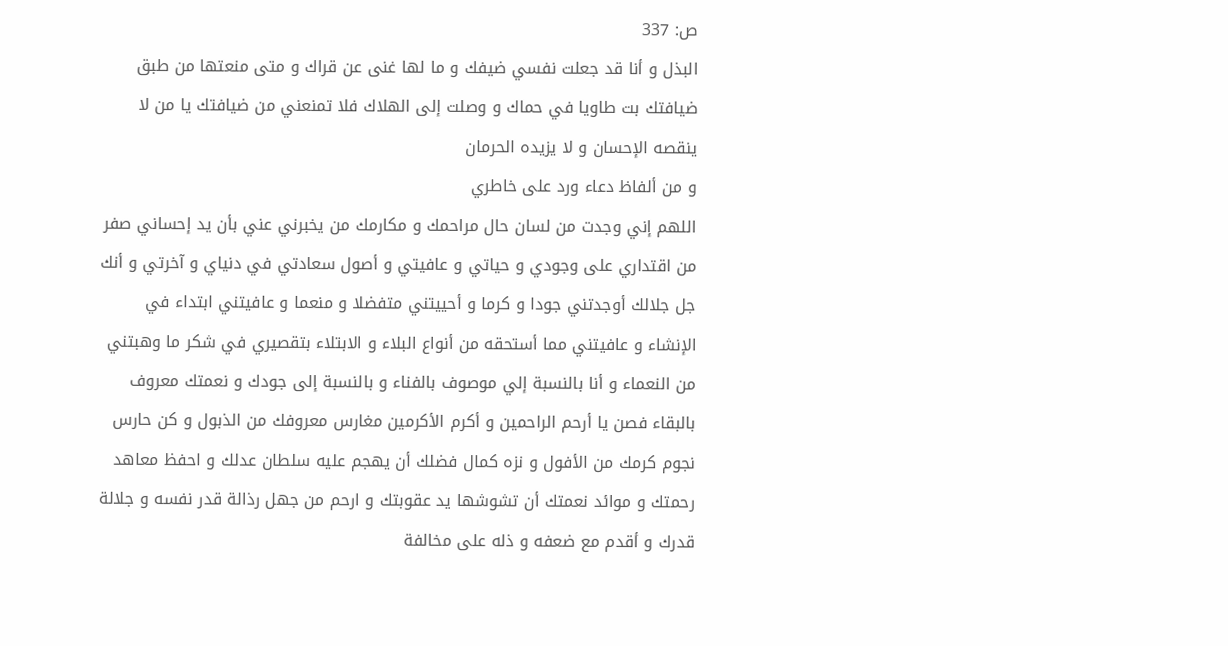ص: 337
البذل و أنا قد جعلت نفسي ضيفك و ما لها غنى عن قراك و متى منعتها من طبق ضيافتك بت طاويا في حماك و وصلت إلى الهلاك فلا تمنعني من ضيافتك يا من لا ينقصه الإحسان و لا يزيده الحرمان
و من ألفاظ دعاء ورد على خاطري
اللهم إني وجدت من لسان حال مراحمك و مكارمك من يخبرني عني بأن يد إحساني صفر من اقتداري على وجودي و حياتي و عافيتي و أصول سعادتي في دنياي و آخرتي و أنك جل جلالك أوجدتني جودا و كرما و أحييتني متفضلا و منعما و عافيتني ابتداء في الإنشاء و عافيتني مما أستحقه من أنواع البلاء و الابتلاء بتقصيري في شكر ما وهبتني من النعماء و أنا بالنسبة إلي موصوف بالفناء و بالنسبة إلى جودك و نعمتك معروف بالبقاء فصن يا أرحم الراحمين و أكرم الأكرمين مغارس معروفك من الذبول و كن حارس نجوم كرمك من الأفول و نزه كمال فضلك أن يهجم عليه سلطان عدلك و احفظ معاهد رحمتك و موائد نعمتك أن تشوشها يد عقوبتك و ارحم من جهل رذالة قدر نفسه و جلالة قدرك و أقدم مع ضعفه و ذله على مخالفة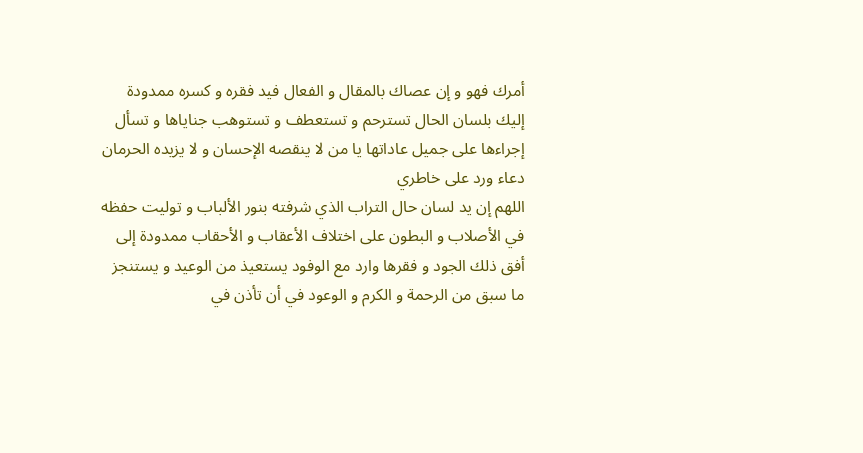أمرك فهو و إن عصاك بالمقال و الفعال فيد فقره و كسره ممدودة إليك بلسان الحال تسترحم و تستعطف و تستوهب جناياها و تسأل إجراءها على جميل عاداتها يا من لا ينقصه الإحسان و لا يزيده الحرمان
دعاء ورد على خاطري
اللهم إن يد لسان حال التراب الذي شرفته بنور الألباب و توليت حفظه في الأصلاب و البطون على اختلاف الأعقاب و الأحقاب ممدودة إلى أفق ذلك الجود و فقرها وارد مع الوفود يستعيذ من الوعيد و يستنجز ما سبق من الرحمة و الكرم و الوعود في أن تأذن في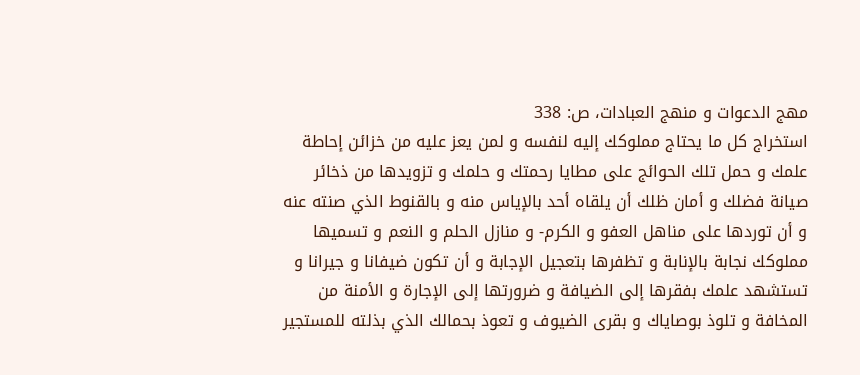مهج الدعوات و منهج العبادات، ص: 338
استخراج كل ما يحتاج مملوكك إليه لنفسه و لمن يعز عليه من خزائن إحاطة علمك و حمل تلك الحوائج على مطايا رحمتك و حلمك و تزويدها من ذخائر صيانة فضلك و أمان ظلك أن يلقاه أحد بالإياس منه و بالقنوط الذي صنته عنه و أن توردها على مناهل العفو و الكرم- و منازل الحلم و النعم و تسميها مملوكك نجابة بالإنابة و تظفرها بتعجيل الإجابة و أن تكون ضيفانا و جيرانا و تستشهد علمك بفقرها إلى الضيافة و ضرورتها إلى الإجارة و الأمنة من المخافة و تلوذ بوصاياك و بقرى الضيوف و تعوذ بحمالك الذي بذلته للمستجير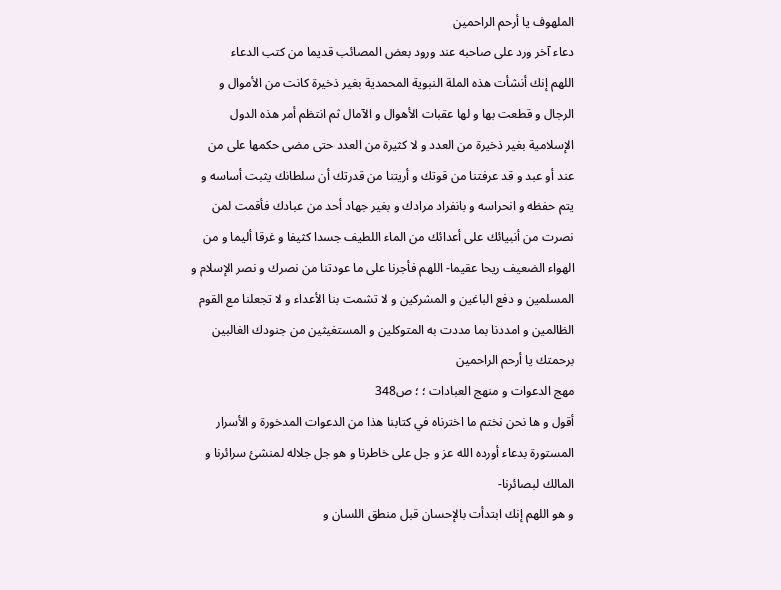الملهوف يا أرحم الراحمين
دعاء آخر ورد على صاحبه عند ورود بعض المصائب قديما من كتب الدعاء
اللهم إنك أنشأت هذه الملة النبوية المحمدية بغير ذخيرة كانت من الأموال و الرجال و قطعت بها و لها عقبات الأهوال و الآمال ثم انتظم أمر هذه الدول الإسلامية بغير ذخيرة من العدد و لا كثيرة من العدد حتى مضى حكمها على من عند أو عبد و قد عرفتنا من قوتك و أريتنا من قدرتك أن سلطانك يثبت أساسه و يتم حفظه و انحراسه و بانفراد مرادك و بغير جهاد أحد من عبادك فأقمت لمن نصرت من أنبيائك على أعدائك من الماء اللطيف جسدا كثيفا و غرقا أليما و من الهواء الضعيف ريحا عقيما- اللهم فأجرنا على ما عودتنا من نصرك و نصر الإسلام و المسلمين و دفع الباغين و المشركين و لا تشمت بنا الأعداء و لا تجعلنا مع القوم الظالمين و امددنا بما مددت به المتوكلين و المستغيثين من جنودك الغالبين برحمتك يا أرحم الراحمين
مهج الدعوات و منهج العبادات ؛ ؛ ص348
أقول و ها نحن نختم ما اخترناه في كتابنا هذا من الدعوات المدخورة و الأسرار المستورة بدعاء أورده الله عز و جل على خاطرنا و هو جل جلاله لمنشئ سرائرنا و المالك لبصائرنا-
و هو اللهم إنك ابتدأت بالإحسان قبل منطق اللسان و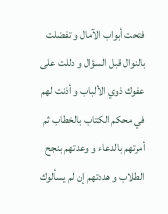فتحت أبواب الآمال و تفضلت بالنوال قبل السؤال و دللت على عفوك ذوي الألباب و أذنت لهم في محكم الكتاب بالخطاب ثم أمرتهم بالدعاء و وعدتهم بنجح الطلاب و هددتهم إن لم يسألوك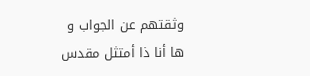وثقتهم عن الجواب و ها أنا ذا أمتثل مقدس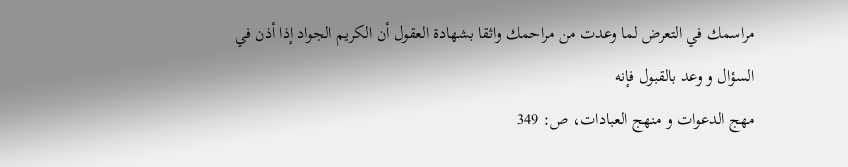مراسمك في التعرض لما وعدت من مراحمك واثقا بشهادة العقول أن الكريم الجواد إذا أذن في السؤال و وعد بالقبول فإنه
مهج الدعوات و منهج العبادات، ص: 349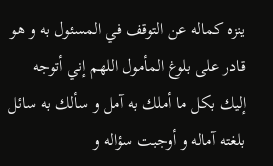ينزه كماله عن التوقف في المسئول به و هو قادر على بلوغ المأمول اللهم إني أتوجه إليك بكل ما أملك به آمل و سألك به سائل بلغته آماله و أوجبت سؤاله و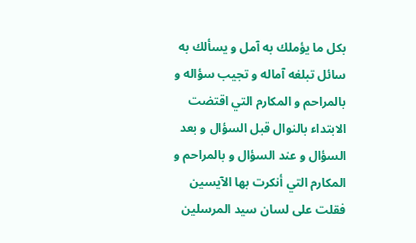بكل ما يؤملك به آمل و يسألك به سائل تبلغه آماله و تجيب سؤاله و بالمراحم و المكارم التي اقتضت الابتداء بالنوال قبل السؤال و بعد السؤال و عند السؤال و بالمراحم و المكارم التي أنكرت بها الآيسين فقلت على لسان سيد المرسلين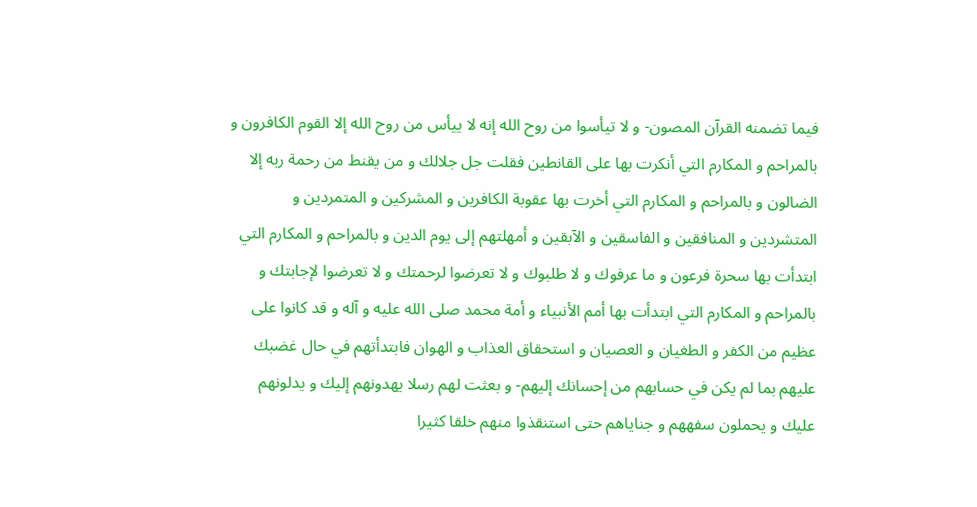فيما تضمنه القرآن المصون- و لا تيأسوا من روح الله إنه لا ييأس من روح الله إلا القوم الكافرون و بالمراحم و المكارم التي أنكرت بها على القانطين فقلت جل جلالك و من يقنط من رحمة ربه إلا الضالون و بالمراحم و المكارم التي أخرت بها عقوبة الكافرين و المشركين و المتمردين و المتشردين و المنافقين و الفاسقين و الآبقين و أمهلتهم إلى يوم الدين و بالمراحم و المكارم التي ابتدأت بها سحرة فرعون و ما عرفوك و لا طلبوك و لا تعرضوا لرحمتك و لا تعرضوا لإجابتك و بالمراحم و المكارم التي ابتدأت بها أمم الأنبياء و أمة محمد صلى الله عليه و آله و قد كانوا على عظيم من الكفر و الطغيان و العصيان و استحقاق العذاب و الهوان فابتدأتهم في حال غضبك عليهم بما لم يكن في حسابهم من إحسانك إليهم- و بعثت لهم رسلا يهدونهم إليك و يدلونهم عليك و يحملون سفههم و جناياهم حتى استنقذوا منهم خلقا كثيرا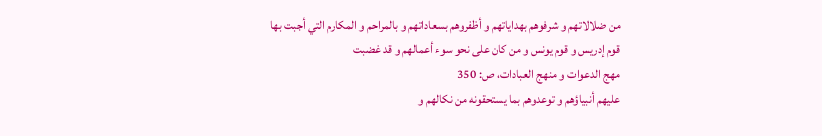من ضلالاتهم و شرفوهم بهداياتهم و أظفروهم بسعاداتهم و بالمراحم و المكارم التي أجبت بها قوم إدريس و قوم يونس و من كان على نحو سوء أعمالهم و قد غضبت
مهج الدعوات و منهج العبادات، ص: 350
عليهم أنبياؤهم و توعدوهم بما يستحقونه من نكالهم و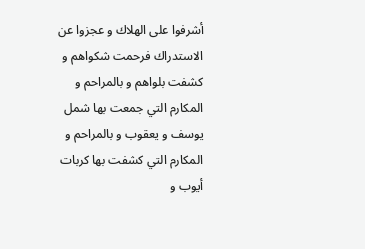أشرفوا على الهلاك و عجزوا عن الاستدراك فرحمت شكواهم و كشفت بلواهم و بالمراحم و المكارم التي جمعت بها شمل يوسف و يعقوب و بالمراحم و المكارم التي كشفت بها كربات أيوب و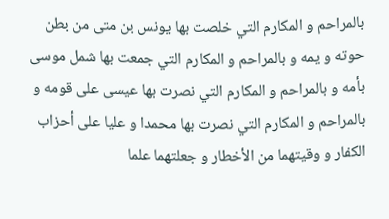بالمراحم و المكارم التي خلصت بها يونس بن متى من بطن حوته و يمه و بالمراحم و المكارم التي جمعت بها شمل موسى بأمه و بالمراحم و المكارم التي نصرت بها عيسى على قومه و بالمراحم و المكارم التي نصرت بها محمدا و عليا على أحزاب الكفار و وقيتهما من الأخطار و جعلتهما علما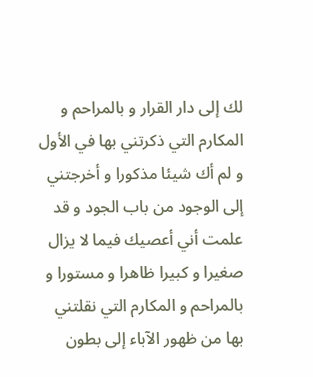لك إلى دار القرار و بالمراحم و المكارم التي ذكرتني بها في الأول و لم أك شيئا مذكورا و أخرجتني إلى الوجود من باب الجود و قد علمت أني أعصيك فيما لا يزال صغيرا و كبيرا ظاهرا و مستورا و بالمراحم و المكارم التي نقلتني بها من ظهور الآباء إلى بطون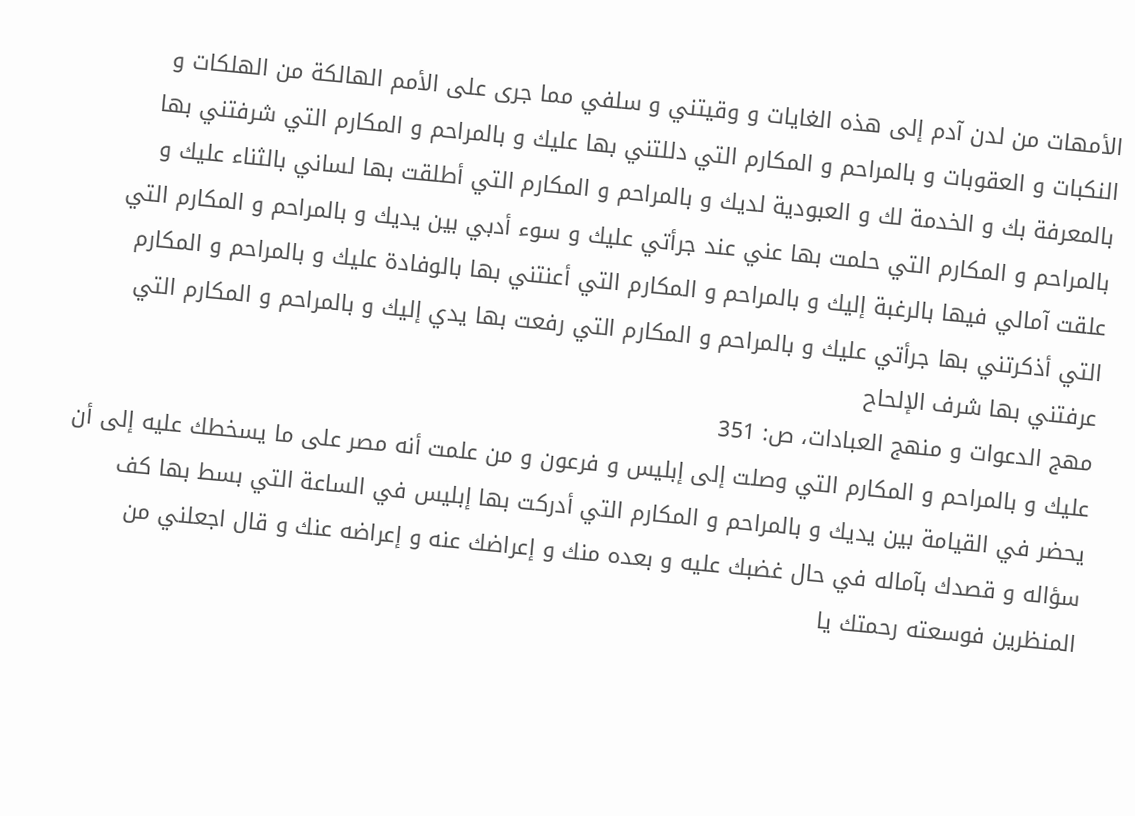الأمهات من لدن آدم إلى هذه الغايات و وقيتني و سلفي مما جرى على الأمم الهالكة من الهلكات و النكبات و العقوبات و بالمراحم و المكارم التي دللتني بها عليك و بالمراحم و المكارم التي شرفتني بها بالمعرفة بك و الخدمة لك و العبودية لديك و بالمراحم و المكارم التي أطلقت بها لساني بالثناء عليك و بالمراحم و المكارم التي حلمت بها عني عند جرأتي عليك و سوء أدبي بين يديك و بالمراحم و المكارم التي علقت آمالي فيها بالرغبة إليك و بالمراحم و المكارم التي أعنتني بها بالوفادة عليك و بالمراحم و المكارم التي أذكرتني بها جرأتي عليك و بالمراحم و المكارم التي رفعت بها يدي إليك و بالمراحم و المكارم التي عرفتني بها شرف الإلحاح
مهج الدعوات و منهج العبادات، ص: 351
عليك و بالمراحم و المكارم التي وصلت إلى إبليس و فرعون و من علمت أنه مصر على ما يسخطك عليه إلى أن يحضر في القيامة بين يديك و بالمراحم و المكارم التي أدركت بها إبليس في الساعة التي بسط بها كف سؤاله و قصدك بآماله في حال غضبك عليه و بعده منك و إعراضك عنه و إعراضه عنك و قال اجعلني من المنظرين فوسعته رحمتك يا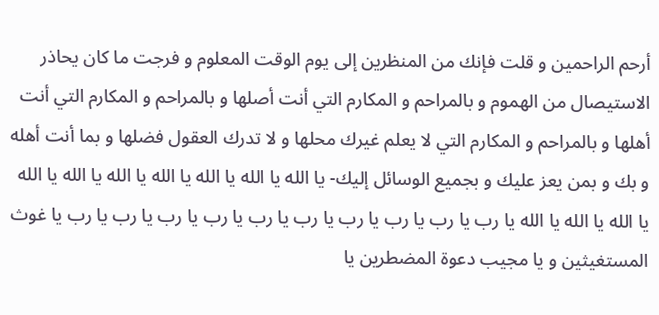أرحم الراحمين و قلت فإنك من المنظرين إلى يوم الوقت المعلوم و فرجت ما كان يحاذر الاستيصال من الهموم و بالمراحم و المكارم التي أنت أصلها و بالمراحم و المكارم التي أنت أهلها و بالمراحم و المكارم التي لا يعلم غيرك محلها و لا تدرك العقول فضلها و بما أنت أهله و بك و بمن يعز عليك و بجميع الوسائل إليك- يا الله يا الله يا الله يا الله يا الله يا الله يا الله يا الله يا الله يا الله يا رب يا رب يا رب يا رب يا رب يا رب يا رب يا رب يا رب يا رب يا غوث المستغيثين و يا مجيب دعوة المضطرين يا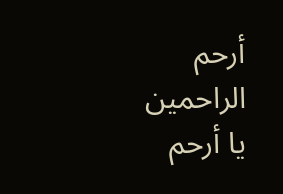أرحم الراحمين يا أرحم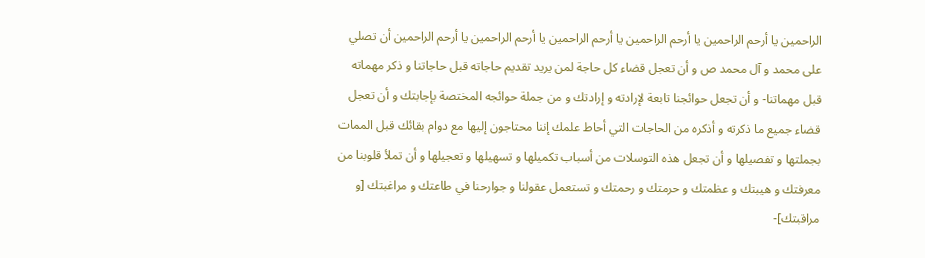الراحمين يا أرحم الراحمين يا أرحم الراحمين يا أرحم الراحمين يا أرحم الراحمين يا أرحم الراحمين أن تصلي على محمد و آل محمد ص و أن تعجل قضاء كل حاجة لمن يريد تقديم حاجاته قبل حاجاتنا و ذكر مهماته قبل مهماتنا- و أن تجعل حوائجنا تابعة لإرادته و إرادتك و من جملة حوائجه المختصة بإجابتك و أن تعجل قضاء جميع ما ذكرته و أذكره من الحاجات التي أحاط علمك إننا محتاجون إليها مع دوام بقائك قبل الممات بجملتها و تفصيلها و أن تجعل هذه التوسلات من أسباب تكميلها و تسهيلها و تعجيلها و أن تملأ قلوبنا من معرفتك و هيبتك و عظمتك و حرمتك و رحمتك و تستعمل عقولنا و جوارحنا في طاعتك و مراغبتك [و مراقبتك]-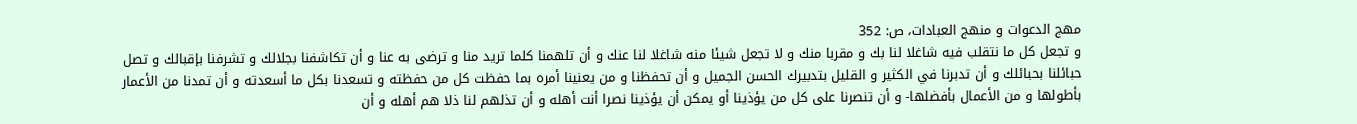مهج الدعوات و منهج العبادات، ص: 352
و تجعل كل ما نتقلب فيه شاغلا لنا بك و مقربا منك و لا تجعل شيئا منه شاغلا لنا عنك و أن تلهمنا كلما تريد منا و ترضى به عنا و أن تكاشفنا بجلالك و تشرفنا بإقبالك و تصل حبائلنا بحبائلك و أن تدبرنا في الكثير و القليل بتدبيرك الحسن الجميل و أن تحفظنا و من يعنينا أمره بما حفظت كل من حفظته و تسعدنا بكل ما أسعدته و أن تمدنا من الأعمار بأطولها و من الأعمال بأفضلها- و أن تنصرنا على كل من يؤذينا أو يمكن أن يؤذينا نصرا أنت أهله و أن تذلهم لنا ذلا هم أهله و أن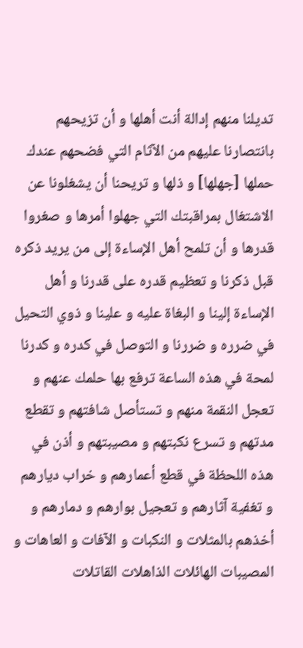تديلنا منهم إدالة أنت أهلها و أن تزيحهم بانتصارنا عليهم من الآثام التي فضحهم عندك حملها [جهلها] و ذلها و تريحنا أن يشغلونا عن الاشتغال بمراقبتك التي جهلوا أمرها و صغروا قدرها و أن تلمح أهل الإساءة إلى من يريد ذكره قبل ذكرنا و تعظيم قدره على قدرنا و أهل الإساءة إلينا و البغاة عليه و علينا و ذوي التحيل في ضرره و ضررنا و التوصل في كدره و كدرنا لمحة في هذه الساعة ترفع بها حلمك عنهم و تعجل النقمة منهم و تستأصل شافتهم و تقطع مدتهم و تسرع نكبتهم و مصيبتهم و أذن في هذه اللحظة في قطع أعمارهم و خراب ديارهم و تغفية آثارهم و تعجيل بوارهم و دمارهم و أخذهم بالمثلات و النكبات و الآفات و العاهات و المصيبات الهائلات الذاهلات القاتلات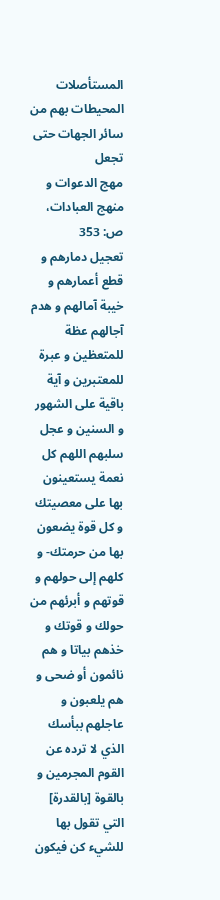المستأصلات المحيطات بهم من سائر الجهات حتى تجعل
مهج الدعوات و منهج العبادات، ص: 353
تعجيل دمارهم و قطع أعمارهم و خيبة آمالهم و هدم آجالهم عظة للمتعظين و عبرة للمعتبرين و آية باقية على الشهور و السنين و عجل سلبهم اللهم كل نعمة يستعينون بها على معصيتك و كل قوة يضعون بها من حرمتك- و كلهم إلى حولهم و قوتهم و أبرئهم من حولك و قوتك و خذهم بياتا و هم نائمون أو ضحى و هم يلعبون و عاجلهم ببأسك الذي لا ترده عن القوم المجرمين و بالقوة [بالقدرة] التي تقول بها للشيء كن فيكون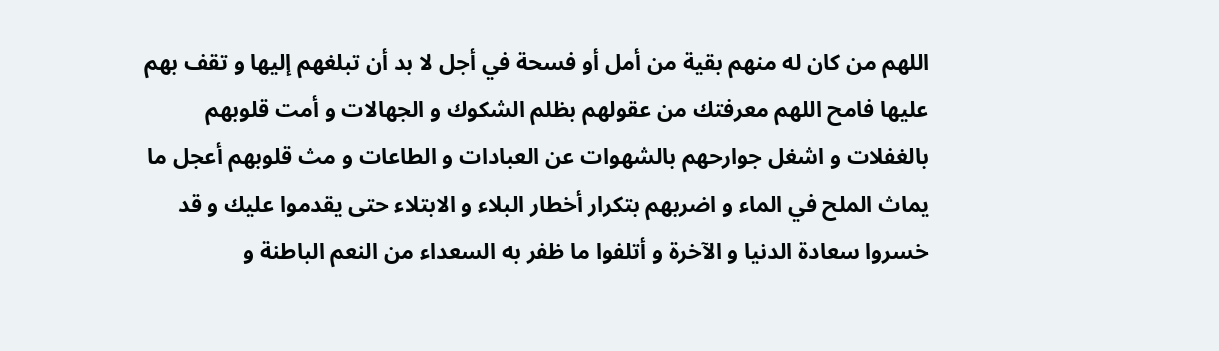اللهم من كان له منهم بقية من أمل أو فسحة في أجل لا بد أن تبلغهم إليها و تقف بهم عليها فامح اللهم معرفتك من عقولهم بظلم الشكوك و الجهالات و أمت قلوبهم بالغفلات و اشغل جوارحهم بالشهوات عن العبادات و الطاعات و مث قلوبهم أعجل ما يماث الملح في الماء و اضربهم بتكرار أخطار البلاء و الابتلاء حتى يقدموا عليك و قد خسروا سعادة الدنيا و الآخرة و أتلفوا ما ظفر به السعداء من النعم الباطنة و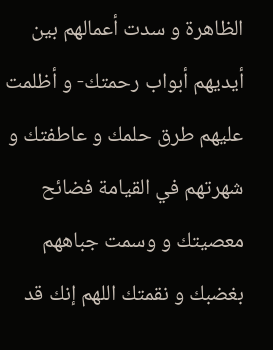الظاهرة و سدت أعمالهم بين أيديهم أبواب رحمتك- و أظلمت عليهم طرق حلمك و عاطفتك و شهرتهم في القيامة فضائح معصيتك و وسمت جباههم بغضبك و نقمتك اللهم إنك قد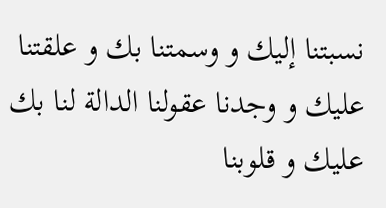نسبتنا إليك و وسمتنا بك و علقتنا عليك و وجدنا عقولنا الدالة لنا بك عليك و قلوبنا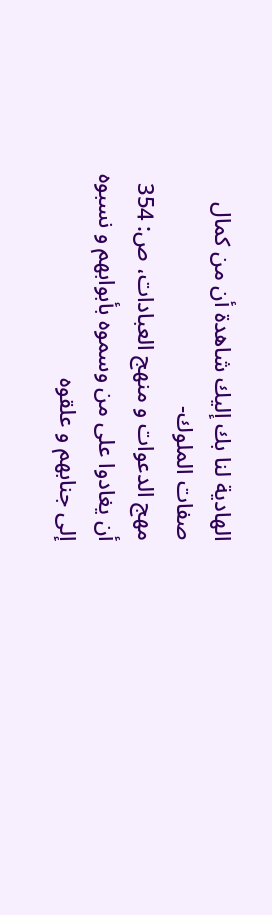الهادية لنا بك إليك شاهدة أن من كمال صفات الملوك-
مهج الدعوات و منهج العبادات، ص: 354
أن يغادوا على من وسموه بأبوابهم و نسبوه إلى جنابهم و علقوه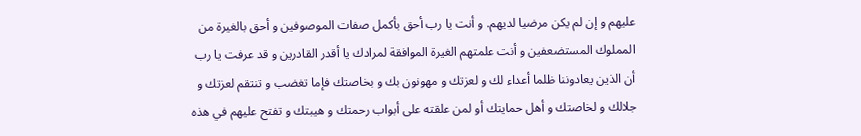عليهم و إن لم يكن مرضيا لديهم. و أنت يا رب أحق بأكمل صفات الموصوفين و أحق بالغيرة من المملوك المستضعفين و أنت علمتهم الغيرة الموافقة لمرادك يا أقدر القادرين و قد عرفت يا رب أن الذين يعادوننا ظلما أعداء لك و لعزتك و مهونون بك و بخاصتك فإما تغضب و تنتقم لعزتك و جلالك و لخاصتك و أهل حمايتك أو لمن علقته على أبواب رحمتك و هيبتك و تفتح عليهم في هذه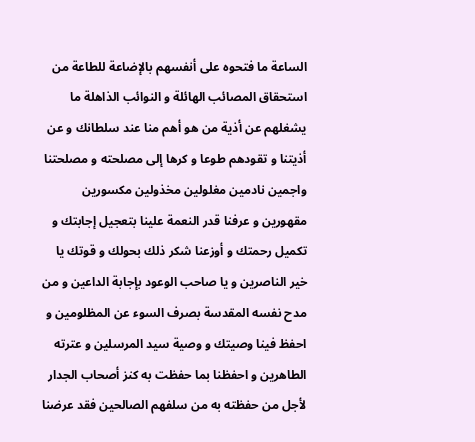الساعة ما فتحوه على أنفسهم بالإضاعة للطاعة من استحقاق المصائب الهائلة و النوائب الذاهلة ما يشغلهم عن أذية من هو أهم منا عند سلطانك و عن أذيتنا و تقودهم طوعا و كرها إلى مصلحته و مصلحتنا واجمين نادمين مغلولين مخذولين مكسورين مقهورين و عرفنا قدر النعمة علينا بتعجيل إجابتك و تكميل رحمتك و أوزعنا شكر ذلك بحولك و قوتك يا خير الناصرين و يا صاحب الوعود بإجابة الداعين و من مدح نفسه المقدسة بصرف السوء عن المظلومين و احفظ فينا وصيتك و وصية سيد المرسلين و عترته الطاهرين و احفظنا بما حفظت به كنز أصحاب الجدار لأجل من حفظته به من سلفهم الصالحين فقد عرضنا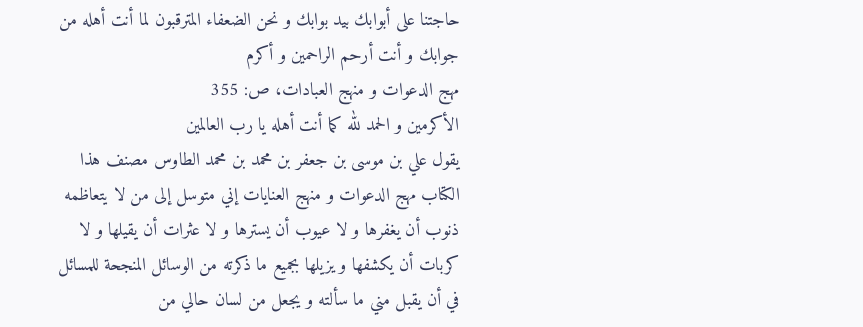حاجتنا على أبوابك بيد بوابك و نحن الضعفاء المترقبون لما أنت أهله من جوابك و أنت أرحم الراحمين و أكرم
مهج الدعوات و منهج العبادات، ص: 355
الأكرمين و الحمد لله كما أنت أهله يا رب العالمين
يقول علي بن موسى بن جعفر بن محمد بن محمد الطاوس مصنف هذا الكتاب مهج الدعوات و منهج العنايات إني متوسل إلى من لا يتعاظمه ذنوب أن يغفرها و لا عيوب أن يسترها و لا عثرات أن يقيلها و لا كربات أن يكشفها و يزيلها بجميع ما ذكرته من الوسائل المنجحة للمسائل في أن يقبل مني ما سألته و يجعل من لسان حالي من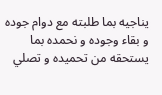يناجيه بما طلبته مع دوام جوده و بقاء وجوده و نحمده بما يستحقه من تحميده و تصلي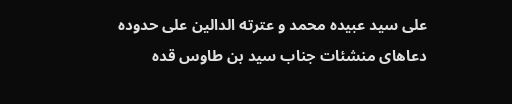على سيد عبيده محمد و عترته الدالين على حدوده
دعاهای منشئات جناب سید بن طاوس قده